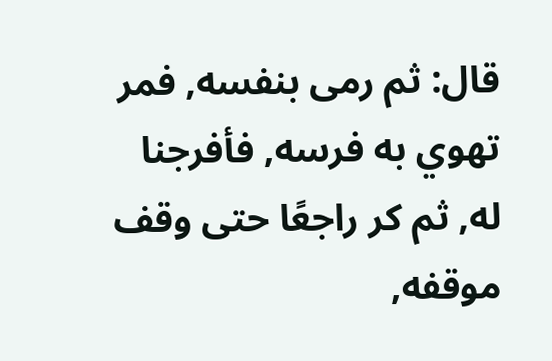قال: ثم رمى بنفسه, فمر تهوي به فرسه, فأفرجنا له, ثم كر راجعًا حتى وقف موقفه,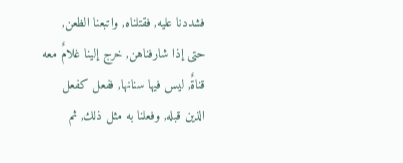فشددنا عليه, فقتلناه, واتبعنا الظعن, حتى إذا شارفناهن, خرج إلينا غلامٌ معه قناةٌ, ليس فيها سنانها, ففعل كفعل الذين قبله, وفعلنا به مثل ذلك, ثم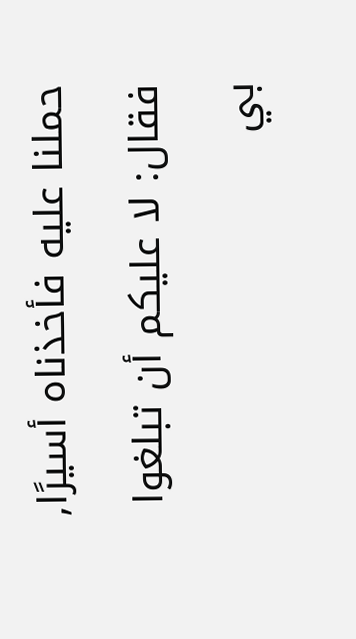حملنا عليه فأخذناه أسيرًا, فقال: لا عليكم أن تبلغوا بي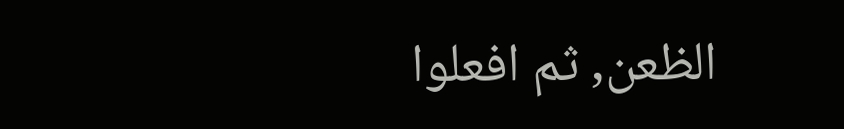الظعن, ثم افعلوا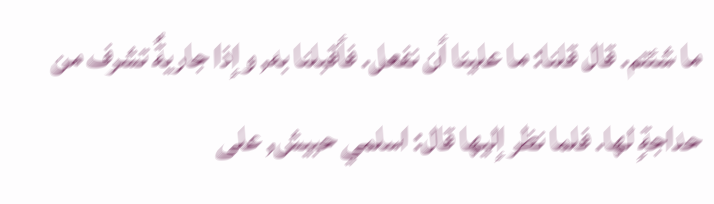ما شئتم. قال قلنا: ما علينا أن نفعل. فأقبلنا به, وإذا جاريةٌ تشرف من حداجةٍ لها. فلما نظر إليها قال: اسلمي حبيش, على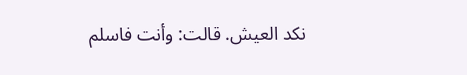نكد العيش. قالت: وأنت فاسلم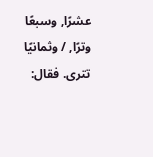عشرًا, وسبعًا وترًا, / وثمانيًا تترى. فقال: